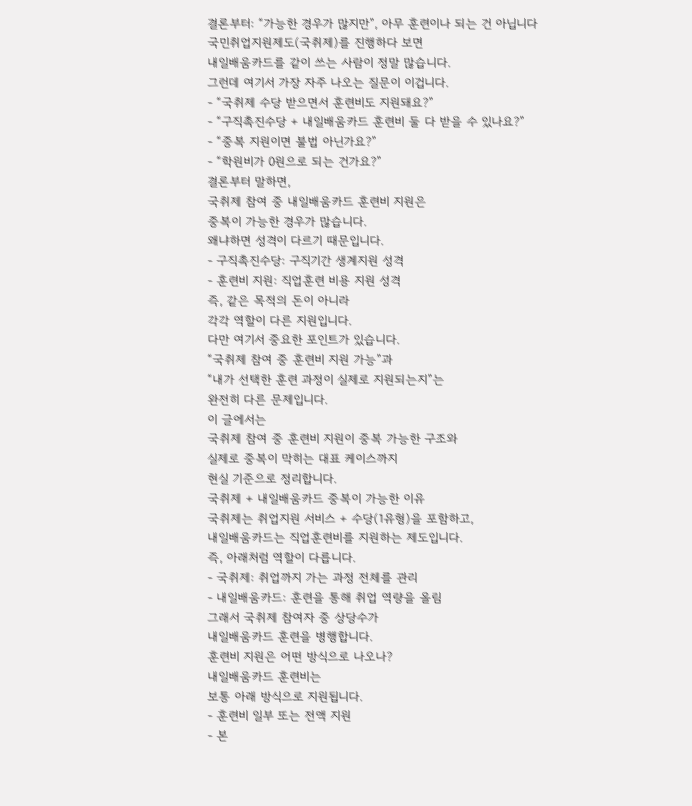결론부터: “가능한 경우가 많지만”, 아무 훈련이나 되는 건 아닙니다
국민취업지원제도(국취제)를 진행하다 보면
내일배움카드를 같이 쓰는 사람이 정말 많습니다.
그런데 여기서 가장 자주 나오는 질문이 이겁니다.
- “국취제 수당 받으면서 훈련비도 지원돼요?”
- “구직촉진수당 + 내일배움카드 훈련비 둘 다 받을 수 있나요?”
- “중복 지원이면 불법 아닌가요?”
- “학원비가 0원으로 되는 건가요?”
결론부터 말하면,
국취제 참여 중 내일배움카드 훈련비 지원은
중복이 가능한 경우가 많습니다.
왜냐하면 성격이 다르기 때문입니다.
- 구직촉진수당: 구직기간 생계지원 성격
- 훈련비 지원: 직업훈련 비용 지원 성격
즉, 같은 목적의 돈이 아니라
각각 역할이 다른 지원입니다.
다만 여기서 중요한 포인트가 있습니다.
“국취제 참여 중 훈련비 지원 가능”과
“내가 선택한 훈련 과정이 실제로 지원되는지”는
완전히 다른 문제입니다.
이 글에서는
국취제 참여 중 훈련비 지원이 중복 가능한 구조와
실제로 중복이 막히는 대표 케이스까지
현실 기준으로 정리합니다.
국취제 + 내일배움카드 중복이 가능한 이유
국취제는 취업지원 서비스 + 수당(1유형)을 포함하고,
내일배움카드는 직업훈련비를 지원하는 제도입니다.
즉, 아래처럼 역할이 다릅니다.
- 국취제: 취업까지 가는 과정 전체를 관리
- 내일배움카드: 훈련을 통해 취업 역량을 올림
그래서 국취제 참여자 중 상당수가
내일배움카드 훈련을 병행합니다.
훈련비 지원은 어떤 방식으로 나오나?
내일배움카드 훈련비는
보통 아래 방식으로 지원됩니다.
- 훈련비 일부 또는 전액 지원
- 본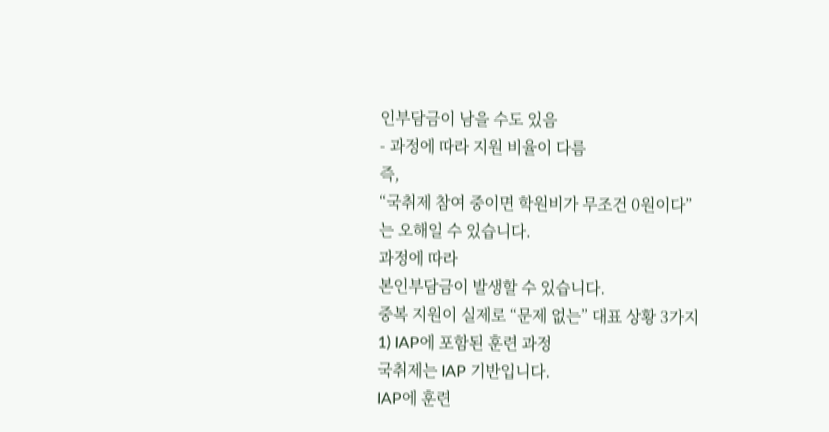인부담금이 남을 수도 있음
- 과정에 따라 지원 비율이 다름
즉,
“국취제 참여 중이면 학원비가 무조건 0원이다”
는 오해일 수 있습니다.
과정에 따라
본인부담금이 발생할 수 있습니다.
중복 지원이 실제로 “문제 없는” 대표 상황 3가지
1) IAP에 포함된 훈련 과정
국취제는 IAP 기반입니다.
IAP에 훈련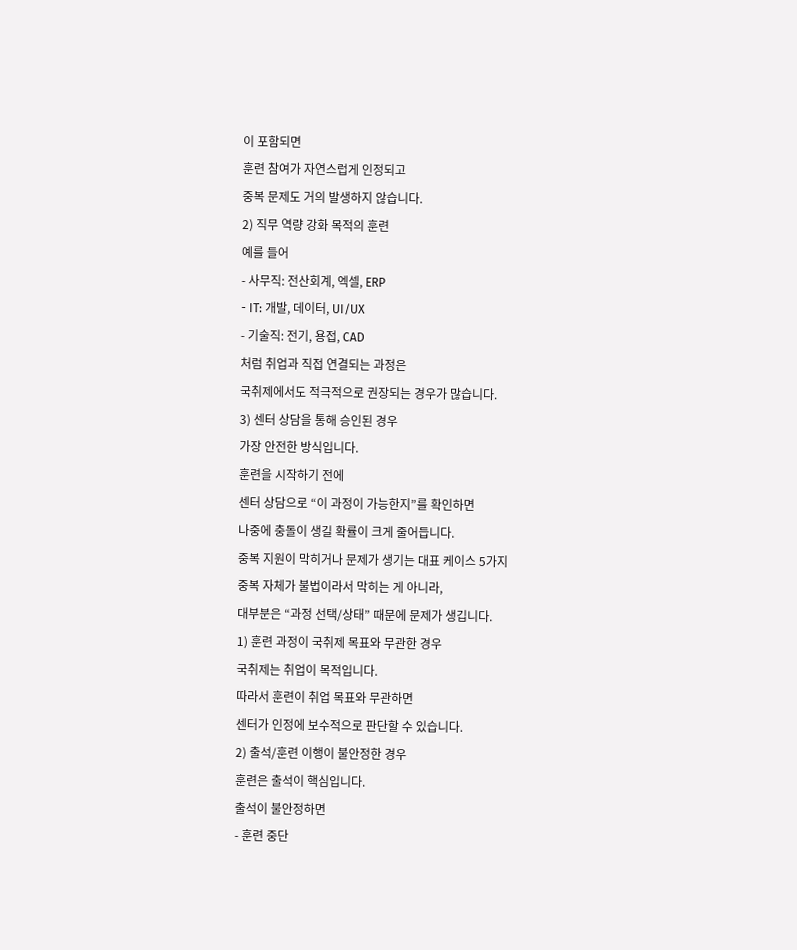이 포함되면
훈련 참여가 자연스럽게 인정되고
중복 문제도 거의 발생하지 않습니다.
2) 직무 역량 강화 목적의 훈련
예를 들어
- 사무직: 전산회계, 엑셀, ERP
- IT: 개발, 데이터, UI/UX
- 기술직: 전기, 용접, CAD
처럼 취업과 직접 연결되는 과정은
국취제에서도 적극적으로 권장되는 경우가 많습니다.
3) 센터 상담을 통해 승인된 경우
가장 안전한 방식입니다.
훈련을 시작하기 전에
센터 상담으로 “이 과정이 가능한지”를 확인하면
나중에 충돌이 생길 확률이 크게 줄어듭니다.
중복 지원이 막히거나 문제가 생기는 대표 케이스 5가지
중복 자체가 불법이라서 막히는 게 아니라,
대부분은 “과정 선택/상태” 때문에 문제가 생깁니다.
1) 훈련 과정이 국취제 목표와 무관한 경우
국취제는 취업이 목적입니다.
따라서 훈련이 취업 목표와 무관하면
센터가 인정에 보수적으로 판단할 수 있습니다.
2) 출석/훈련 이행이 불안정한 경우
훈련은 출석이 핵심입니다.
출석이 불안정하면
- 훈련 중단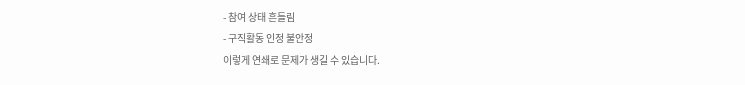- 참여 상태 흔들림
- 구직활동 인정 불안정
이렇게 연쇄로 문제가 생길 수 있습니다.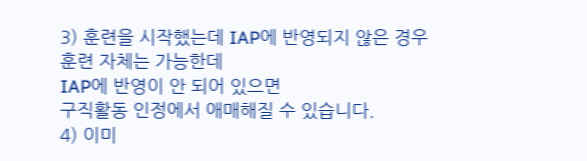3) 훈련을 시작했는데 IAP에 반영되지 않은 경우
훈련 자체는 가능한데
IAP에 반영이 안 되어 있으면
구직활동 인정에서 애매해질 수 있습니다.
4) 이미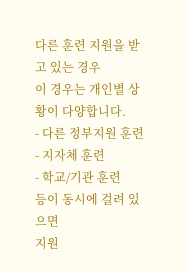다른 훈련 지원을 받고 있는 경우
이 경우는 개인별 상황이 다양합니다.
- 다른 정부지원 훈련
- 지자체 훈련
- 학교/기관 훈련
등이 동시에 걸려 있으면
지원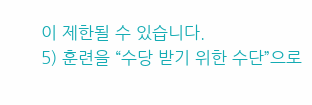이 제한될 수 있습니다.
5) 훈련을 “수당 받기 위한 수단”으로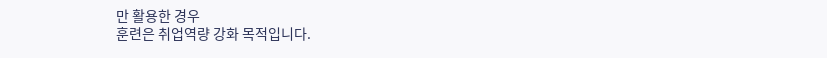만 활용한 경우
훈련은 취업역량 강화 목적입니다.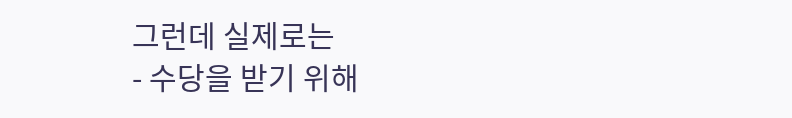그런데 실제로는
- 수당을 받기 위해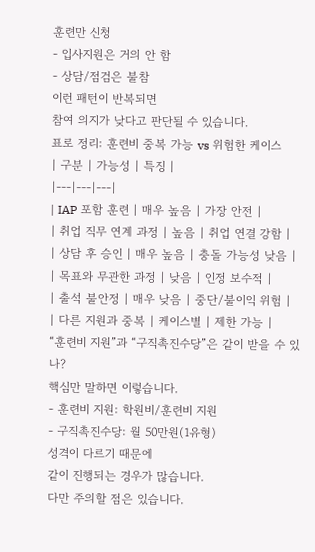훈련만 신청
- 입사지원은 거의 안 함
- 상담/점검은 불참
이런 패턴이 반복되면
참여 의지가 낮다고 판단될 수 있습니다.
표로 정리: 훈련비 중복 가능 vs 위험한 케이스
| 구분 | 가능성 | 특징 |
|---|---|---|
| IAP 포함 훈련 | 매우 높음 | 가장 안전 |
| 취업 직무 연계 과정 | 높음 | 취업 연결 강함 |
| 상담 후 승인 | 매우 높음 | 충돌 가능성 낮음 |
| 목표와 무관한 과정 | 낮음 | 인정 보수적 |
| 출석 불안정 | 매우 낮음 | 중단/불이익 위험 |
| 다른 지원과 중복 | 케이스별 | 제한 가능 |
“훈련비 지원”과 “구직촉진수당”은 같이 받을 수 있나?
핵심만 말하면 이렇습니다.
- 훈련비 지원: 학원비/훈련비 지원
- 구직촉진수당: 월 50만원(1유형)
성격이 다르기 때문에
같이 진행되는 경우가 많습니다.
다만 주의할 점은 있습니다.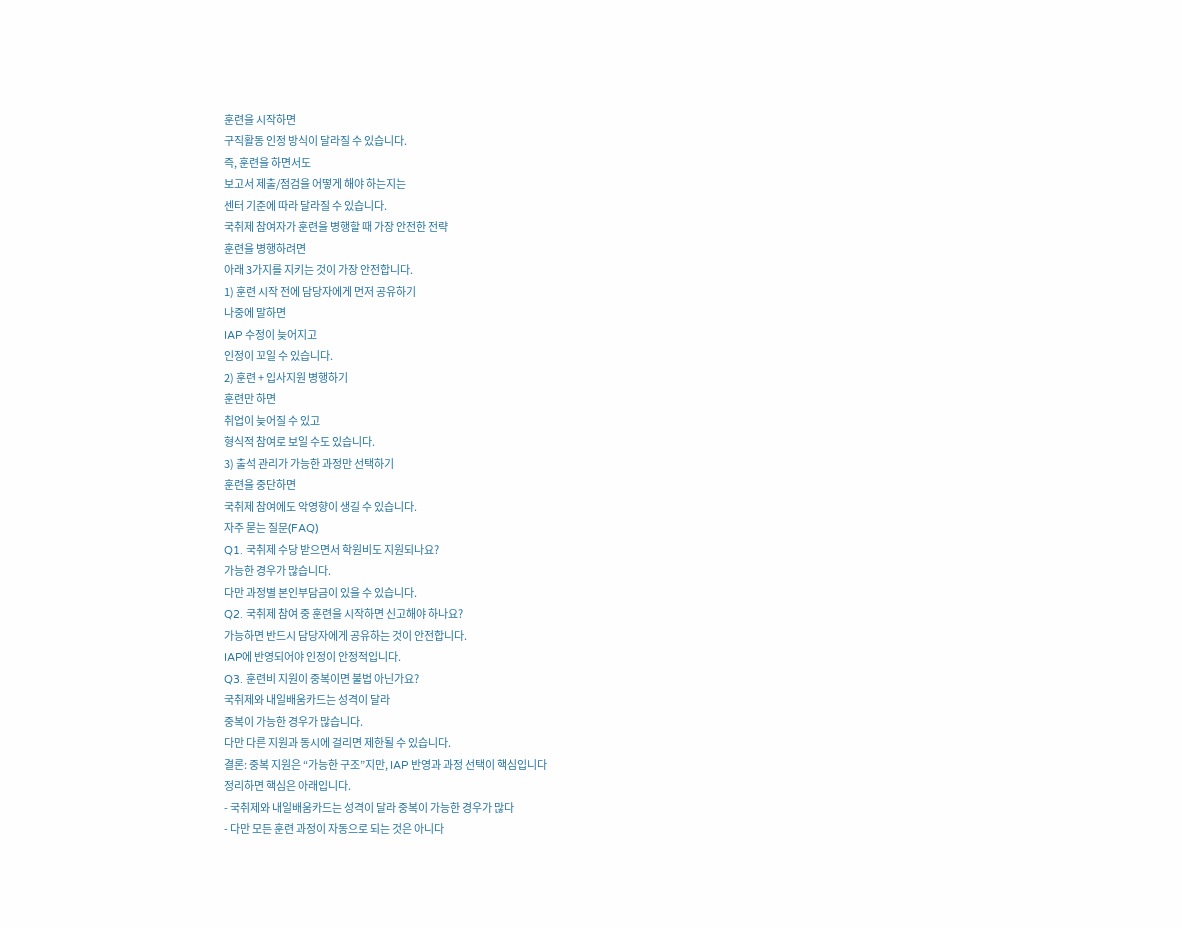훈련을 시작하면
구직활동 인정 방식이 달라질 수 있습니다.
즉, 훈련을 하면서도
보고서 제출/점검을 어떻게 해야 하는지는
센터 기준에 따라 달라질 수 있습니다.
국취제 참여자가 훈련을 병행할 때 가장 안전한 전략
훈련을 병행하려면
아래 3가지를 지키는 것이 가장 안전합니다.
1) 훈련 시작 전에 담당자에게 먼저 공유하기
나중에 말하면
IAP 수정이 늦어지고
인정이 꼬일 수 있습니다.
2) 훈련 + 입사지원 병행하기
훈련만 하면
취업이 늦어질 수 있고
형식적 참여로 보일 수도 있습니다.
3) 출석 관리가 가능한 과정만 선택하기
훈련을 중단하면
국취제 참여에도 악영향이 생길 수 있습니다.
자주 묻는 질문(FAQ)
Q1. 국취제 수당 받으면서 학원비도 지원되나요?
가능한 경우가 많습니다.
다만 과정별 본인부담금이 있을 수 있습니다.
Q2. 국취제 참여 중 훈련을 시작하면 신고해야 하나요?
가능하면 반드시 담당자에게 공유하는 것이 안전합니다.
IAP에 반영되어야 인정이 안정적입니다.
Q3. 훈련비 지원이 중복이면 불법 아닌가요?
국취제와 내일배움카드는 성격이 달라
중복이 가능한 경우가 많습니다.
다만 다른 지원과 동시에 걸리면 제한될 수 있습니다.
결론: 중복 지원은 “가능한 구조”지만, IAP 반영과 과정 선택이 핵심입니다
정리하면 핵심은 아래입니다.
- 국취제와 내일배움카드는 성격이 달라 중복이 가능한 경우가 많다
- 다만 모든 훈련 과정이 자동으로 되는 것은 아니다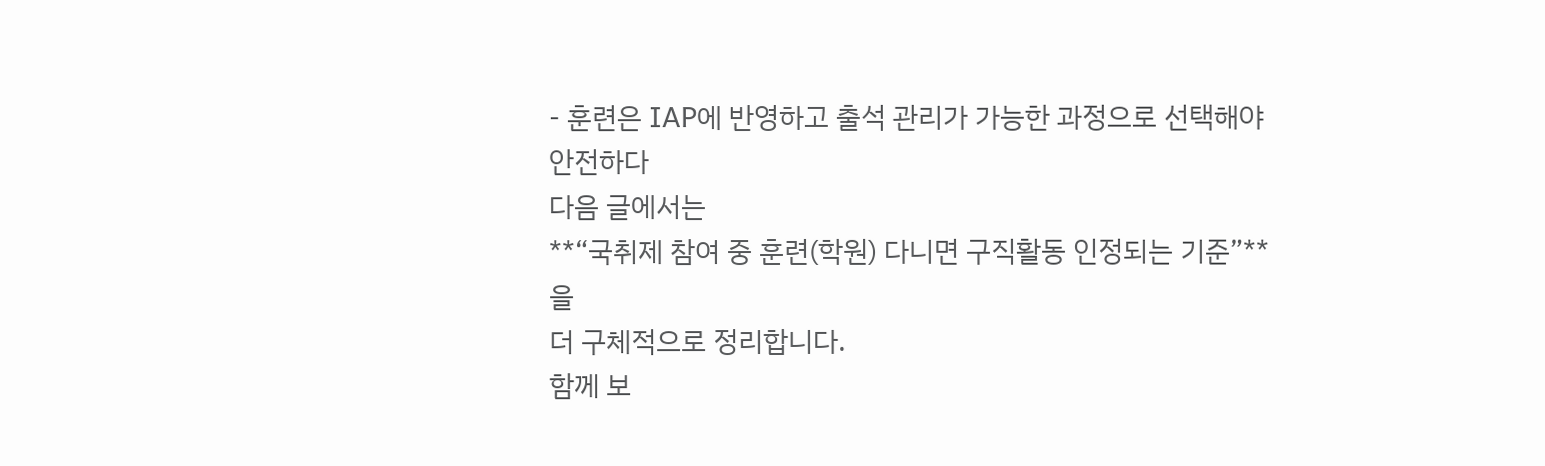- 훈련은 IAP에 반영하고 출석 관리가 가능한 과정으로 선택해야 안전하다
다음 글에서는
**“국취제 참여 중 훈련(학원) 다니면 구직활동 인정되는 기준”**을
더 구체적으로 정리합니다.
함께 보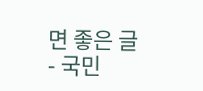면 좋은 글
- 국민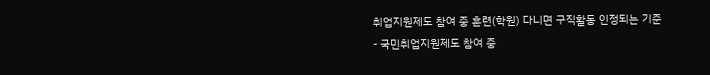취업지원제도 참여 중 훈련(학원) 다니면 구직활동 인정되는 기준
- 국민취업지원제도 참여 중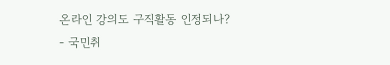온라인 강의도 구직활동 인정되나?
- 국민취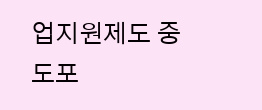업지원제도 중도포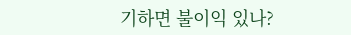기하면 불이익 있나?